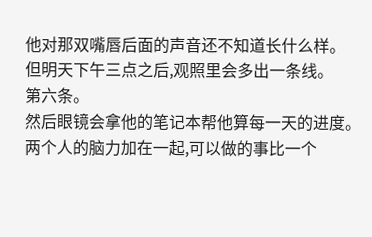他对那双嘴唇后面的声音还不知道长什么样。
但明天下午三点之后,观照里会多出一条线。
第六条。
然后眼镜会拿他的笔记本帮他算每一天的进度。
两个人的脑力加在一起,可以做的事比一个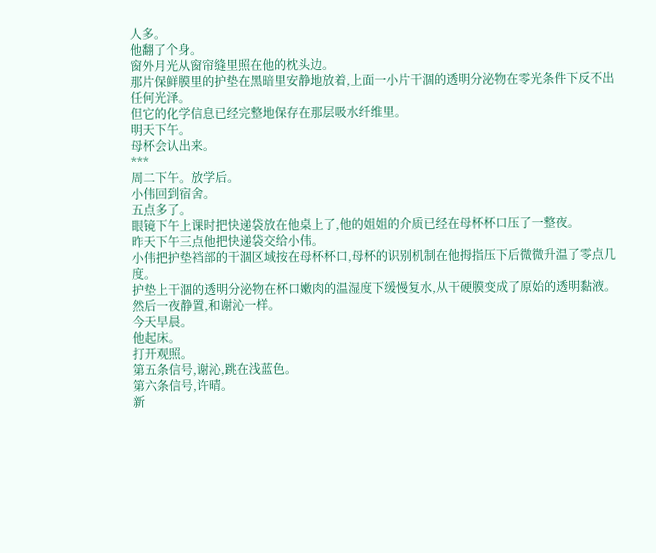人多。
他翻了个身。
窗外月光从窗帘缝里照在他的枕头边。
那片保鲜膜里的护垫在黑暗里安静地放着,上面一小片干涸的透明分泌物在零光条件下反不出任何光泽。
但它的化学信息已经完整地保存在那层吸水纤维里。
明天下午。
母杯会认出来。
***
周二下午。放学后。
小伟回到宿舍。
五点多了。
眼镜下午上课时把快递袋放在他桌上了,他的姐姐的介质已经在母杯杯口压了一整夜。
昨天下午三点他把快递袋交给小伟。
小伟把护垫裆部的干涸区域按在母杯杯口,母杯的识别机制在他拇指压下后微微升温了零点几度。
护垫上干涸的透明分泌物在杯口嫩肉的温湿度下缓慢复水,从干硬膜变成了原始的透明黏液。
然后一夜静置,和谢沁一样。
今天早晨。
他起床。
打开观照。
第五条信号,谢沁,跳在浅蓝色。
第六条信号,许晴。
新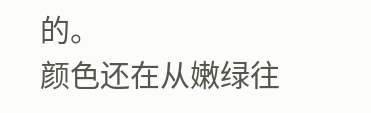的。
颜色还在从嫩绿往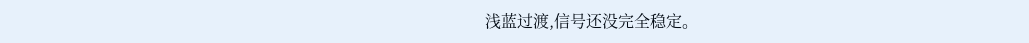浅蓝过渡,信号还没完全稳定。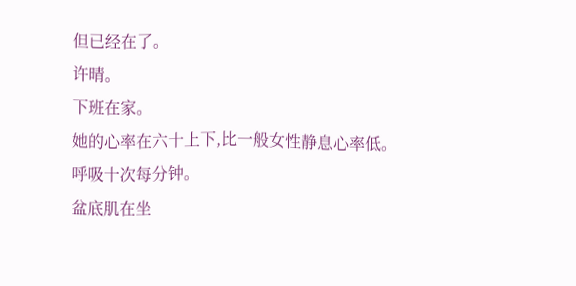但已经在了。
许晴。
下班在家。
她的心率在六十上下,比一般女性静息心率低。
呼吸十次每分钟。
盆底肌在坐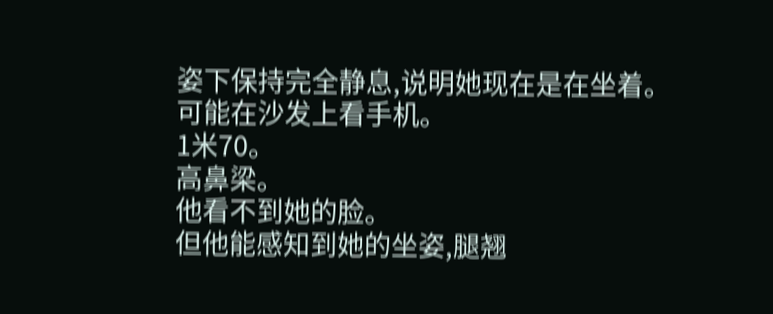姿下保持完全静息,说明她现在是在坐着。
可能在沙发上看手机。
1米70。
高鼻梁。
他看不到她的脸。
但他能感知到她的坐姿,腿翘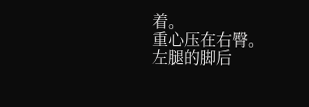着。
重心压在右臀。
左腿的脚后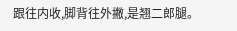跟往内收,脚背往外撇,是翘二郎腿。